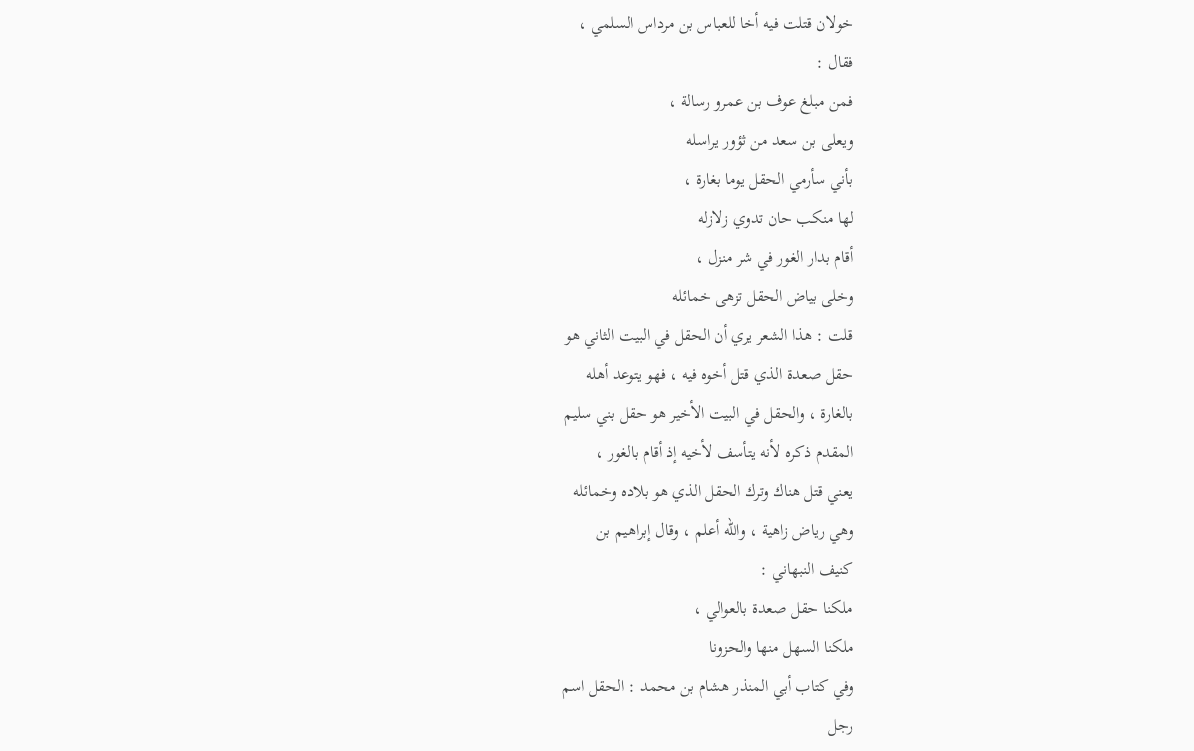خولان قتلت فيه أخا للعباس بن مرداس السلمي ،
فقال :
فمن مبلغ عوف بن عمرو رسالة ،
ويعلى بن سعد من ثؤور يراسله
بأني سأرمي الحقل يوما بغارة ،
لها منكب حان تدوي زلازله
أقام بدار الغور في شر منزل ،
وخلى بياض الحقل تزهى خمائله
قلت : هذا الشعر يري أن الحقل في البيت الثاني هو
حقل صعدة الذي قتل أخوه فيه ، فهو يتوعد أهله
بالغارة ، والحقل في البيت الأخير هو حقل بني سليم
المقدم ذكره لأنه يتأسف لأخيه إذ أقام بالغور ،
يعني قتل هناك وترك الحقل الذي هو بلاده وخمائله
وهي رياض زاهية ، والله أعلم ، وقال إبراهيم بن
كنيف النبهاني :
ملكنا حقل صعدة بالعوالي ،
ملكنا السهل منها والحزونا
وفي كتاب أبي المنذر هشام بن محمد : الحقل اسم
رجل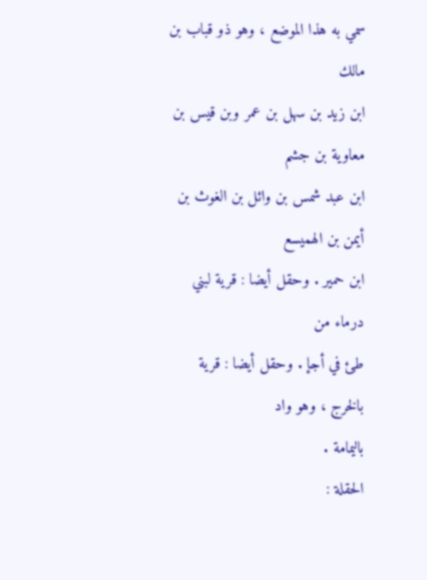سمي به هذا الموضع ، وهو ذو قباب بن مالك
ابن زيد بن سهل بن عمر وبن قيس بن معاوية بن جشم
ابن عبد شمس بن وائل بن الغوث بن أيمن بن الهميسع
ابن حمير . وحقل أيضا : قرية لبني درماء من
طئ في أجإ . وحقل أيضا : قرية بالخرج ، وهو واد
باليمامة .
الحقلة :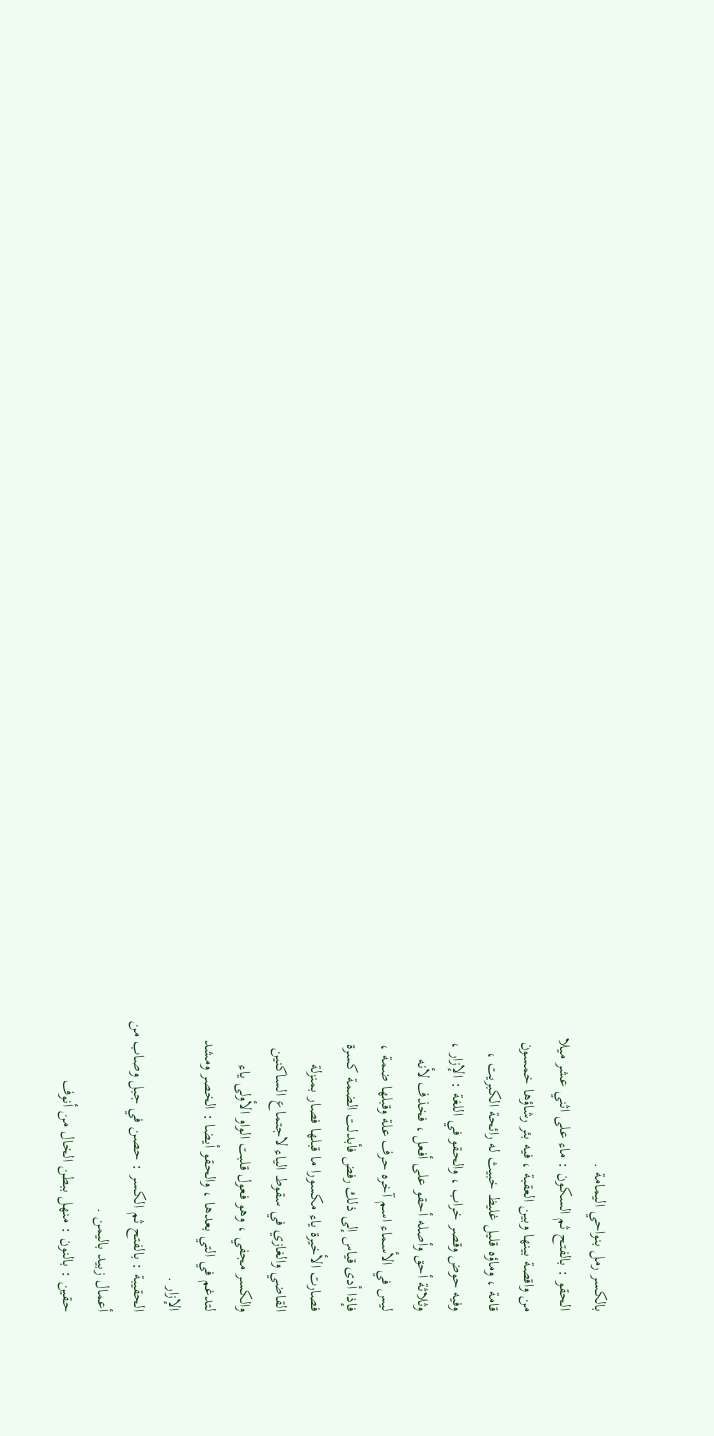بالكسر رمل بنواحي اليمامة .
الحقو : بالفتح ثم السكون : ماء على اثني عشر ميلا
من واقصة بينها وبين العقبة ، فيه بئر رشاؤها خمسون
قامة ، وماؤه قليل غليظ خبيث له رائحة الكبريت ،
وفيه حوض وقصر خراب ، والحقو في اللغة : الإزار ،
وثلاثة أحق وأصله أحقو على أفعل ، فخذف لأنه
ليس في الأسماء اسم آخره حرف علة وقبلها ضمة ،
فإذا أدى قياس إلى ذلك رفض فأبدلت الضمة كسرة
فصارت الأخيرة ياء مكسورا ما قبلها فصار بمنزلة
القاضي والغازي في سقوط الياء لاجتماع الساكنين
والكسر مجفي ، وهو فعول قلبت الواو الأولى ياء
لتدغم في التي بعدها ، والحقو أيضا : الخصر ومشد
الإزار .
الحقيبة : بالفتح ثم الكسر : حصن في جبل وصاب من
أعمال زبيد باليمن .
حقين : بالنون : منهل ببطن الخال من أنوف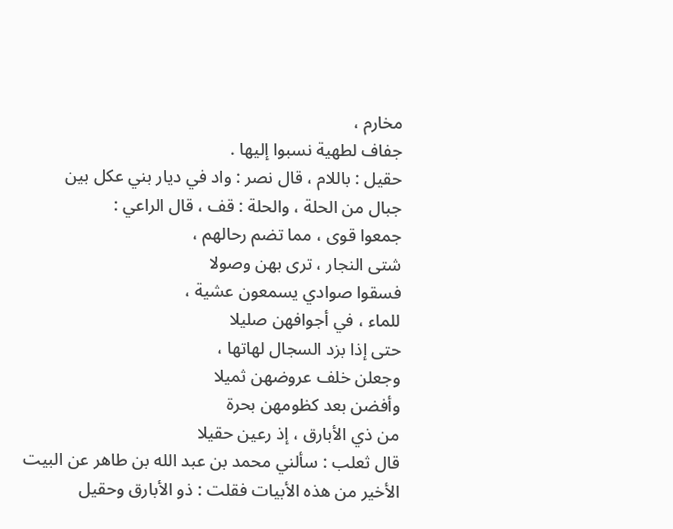مخارم ،
جفاف لطهية نسبوا إليها .
حقيل : باللام ، قال نصر : واد في ديار بني عكل بين
جبال من الحلة ، والحلة : قف ، قال الراعي :
جمعوا قوى ، مما تضم رحالهم ،
شتى النجار ، ترى بهن وصولا
فسقوا صوادي يسمعون عشية ،
للماء ، في أجوافهن صليلا
حتى إذا بزد السجال لهاتها ،
وجعلن خلف عروضهن ثميلا
وأفضن بعد كظومهن بحرة
من ذي الأبارق ، إذ رعين حقيلا
قال ثعلب : سألني محمد بن عبد الله بن طاهر عن البيت
الأخير من هذه الأبيات فقلت : ذو الأبارق وحقيل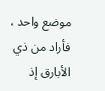موضع واحد ، فأراد من ذي الأبارق إذ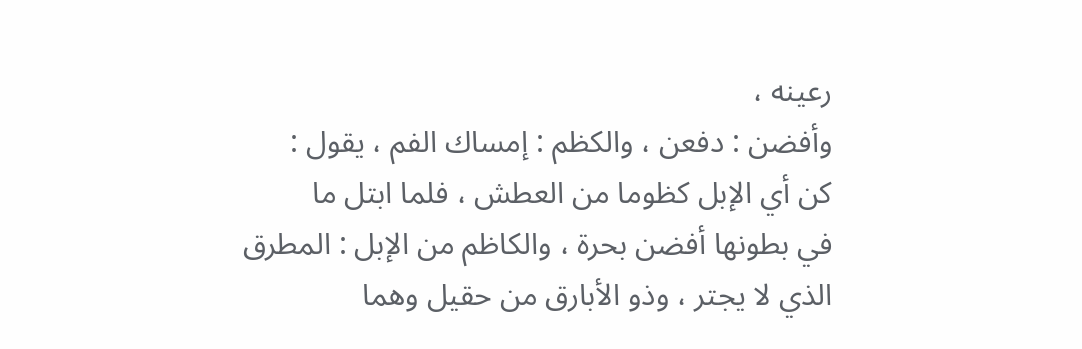رعينه ،
وأفضن : دفعن ، والكظم : إمساك الفم ، يقول :
كن أي الإبل كظوما من العطش ، فلما ابتل ما
في بطونها أفضن بحرة ، والكاظم من الإبل : المطرق
الذي لا يجتر ، وذو الأبارق من حقيل وهما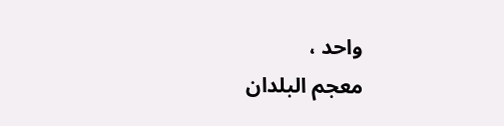واحد ،
معجم البلدان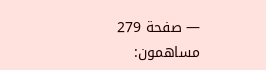— صفحة 279
مساهمون: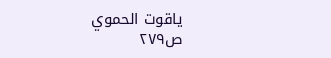ياقوت الحموي
ص٢٧٩